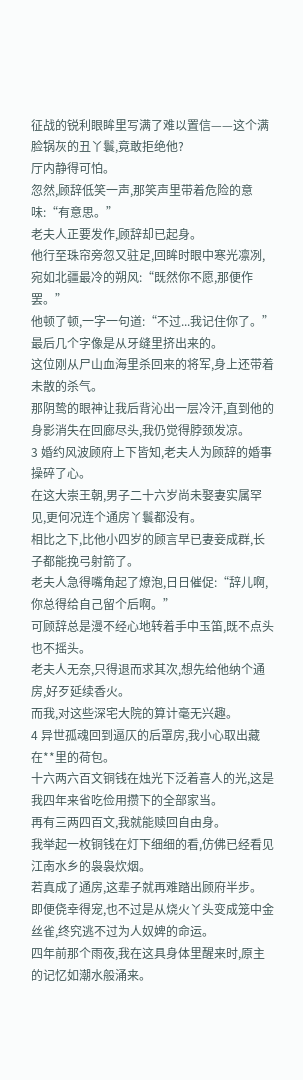征战的锐利眼眸里写满了难以置信——这个满脸锅灰的丑丫鬟,竟敢拒绝他?
厅内静得可怕。
忽然,顾辞低笑一声,那笑声里带着危险的意味:“有意思。”
老夫人正要发作,顾辞却已起身。
他行至珠帘旁忽又驻足,回眸时眼中寒光凛冽,宛如北疆最冷的朔风:“既然你不愿,那便作罢。”
他顿了顿,一字一句道:“不过...我记住你了。”
最后几个字像是从牙缝里挤出来的。
这位刚从尸山血海里杀回来的将军,身上还带着未散的杀气。
那阴鸷的眼神让我后背沁出一层冷汗,直到他的身影消失在回廊尽头,我仍觉得脖颈发凉。
3 婚约风波顾府上下皆知,老夫人为顾辞的婚事操碎了心。
在这大崇王朝,男子二十六岁尚未娶妻实属罕见,更何况连个通房丫鬟都没有。
相比之下,比他小四岁的顾言早已妻妾成群,长子都能挽弓射箭了。
老夫人急得嘴角起了燎泡,日日催促:“辞儿啊,你总得给自己留个后啊。”
可顾辞总是漫不经心地转着手中玉笛,既不点头也不摇头。
老夫人无奈,只得退而求其次,想先给他纳个通房,好歹延续香火。
而我,对这些深宅大院的算计毫无兴趣。
4 异世孤魂回到逼仄的后罩房,我小心取出藏在**里的荷包。
十六两六百文铜钱在烛光下泛着喜人的光,这是我四年来省吃俭用攒下的全部家当。
再有三两四百文,我就能赎回自由身。
我举起一枚铜钱在灯下细细的看,仿佛已经看见江南水乡的袅袅炊烟。
若真成了通房,这辈子就再难踏出顾府半步。
即便侥幸得宠,也不过是从烧火丫头变成笼中金丝雀,终究逃不过为人奴婢的命运。
四年前那个雨夜,我在这具身体里醒来时,原主的记忆如潮水般涌来。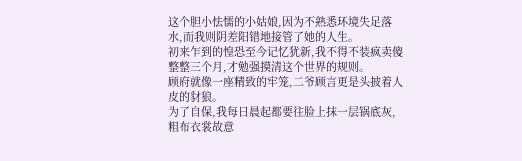这个胆小怯懦的小姑娘,因为不熟悉环境失足落水,而我则阴差阳错地接管了她的人生。
初来乍到的惶恐至今记忆犹新,我不得不装疯卖傻整整三个月,才勉强摸清这个世界的规则。
顾府就像一座精致的牢笼,二爷顾言更是头披着人皮的豺狼。
为了自保,我每日晨起都要往脸上抹一层锅底灰,粗布衣裳故意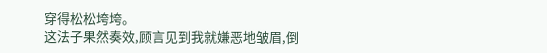穿得松松垮垮。
这法子果然奏效,顾言见到我就嫌恶地皱眉,倒